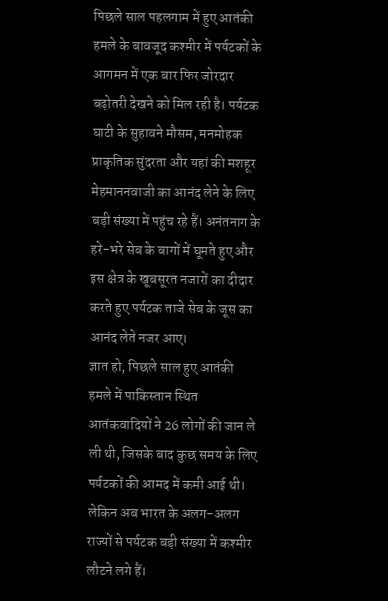पिछले साल पहलगाम में हुए आतंकी हमले के बावजूद कश्मीर में पर्यटकों के आगमन में एक बार फिर जोरदार बढ़ोतरी देखने को मिल रही है। पर्यटक घाटी के सुहावने मौसम, मनमोहक प्राकृतिक सुंदरता और यहां की मशहूर मेहमाननवाजी का आनंद लेने के लिए बड़ी संख्या में पहुंच रहे हैं। अनंतनाग के हरे-भरे सेब के बागों में घूमते हुए और इस क्षेत्र के खूबसूरत नजारों का दीदार करते हुए पर्यटक ताजे सेब के जूस का आनंद लेते नजर आए।
ज्ञात हो, पिछले साल हुए आतंकी हमले में पाकिस्तान स्थित आतंकवादियों ने 26 लोगों की जान ले ली थी, जिसके बाद कुछ समय के लिए पर्यटकों की आमद में कमी आई थी। लेकिन अब भारत के अलग-अलग राज्यों से पर्यटक बड़ी संख्या में कश्मीर लौटने लगे हैं।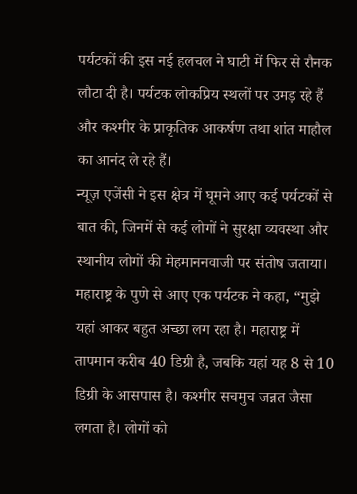पर्यटकों की इस नई हलचल ने घाटी में फिर से रौनक लौटा दी है। पर्यटक लोकप्रिय स्थलों पर उमड़ रहे हैं और कश्मीर के प्राकृतिक आकर्षण तथा शांत माहौल का आनंद ले रहे हैं।
न्यूज़ एजेंसी ने इस क्षेत्र में घूमने आए कई पर्यटकों से बात की, जिनमें से कई लोगों ने सुरक्षा व्यवस्था और स्थानीय लोगों की मेहमाननवाजी पर संतोष जताया।
महाराष्ट्र के पुणे से आए एक पर्यटक ने कहा, “मुझे यहां आकर बहुत अच्छा लग रहा है। महाराष्ट्र में तापमान करीब 40 डिग्री है, जबकि यहां यह 8 से 10 डिग्री के आसपास है। कश्मीर सचमुच जन्नत जैसा लगता है। लोगों को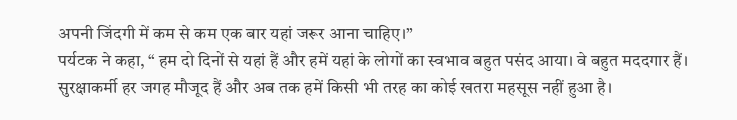अपनी जिंदगी में कम से कम एक बार यहां जरूर आना चाहिए।”
पर्यटक ने कहा, “ हम दो दिनों से यहां हैं और हमें यहां के लोगों का स्वभाव बहुत पसंद आया। वे बहुत मददगार हैं। सुरक्षाकर्मी हर जगह मौजूद हैं और अब तक हमें किसी भी तरह का कोई खतरा महसूस नहीं हुआ है।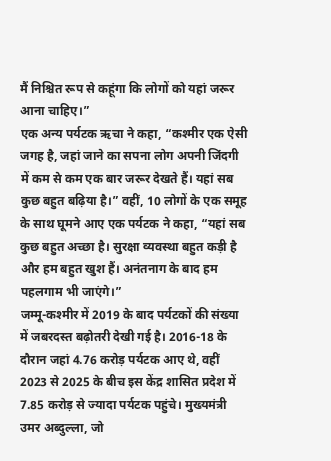मैं निश्चित रूप से कहूंगा कि लोगों को यहां जरूर आना चाहिए।”
एक अन्य पर्यटक ऋचा ने कहा, “कश्मीर एक ऐसी जगह है, जहां जाने का सपना लोग अपनी जिंदगी में कम से कम एक बार जरूर देखते हैं। यहां सब कुछ बहुत बढ़िया है।” वहीं, 10 लोगों के एक समूह के साथ घूमने आए एक पर्यटक ने कहा, “यहां सब कुछ बहुत अच्छा है। सुरक्षा व्यवस्था बहुत कड़ी है और हम बहुत खुश हैं। अनंतनाग के बाद हम पहलगाम भी जाएंगे।”
जम्मू-कश्मीर में 2019 के बाद पर्यटकों की संख्या में जबरदस्त बढ़ोतरी देखी गई है। 2016-18 के दौरान जहां 4.76 करोड़ पर्यटक आए थे, वहीं 2023 से 2025 के बीच इस केंद्र शासित प्रदेश में 7.85 करोड़ से ज्यादा पर्यटक पहुंचे। मुख्यमंत्री उमर अब्दुल्ला, जो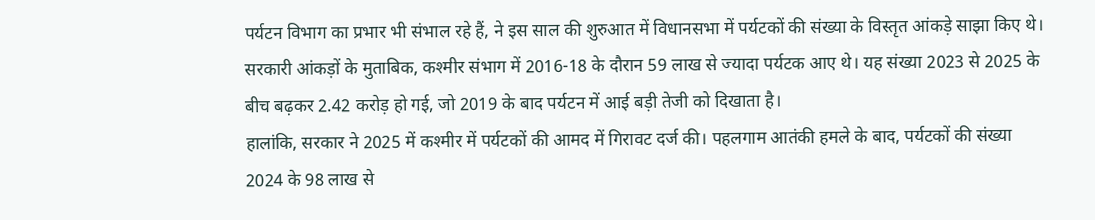पर्यटन विभाग का प्रभार भी संभाल रहे हैं, ने इस साल की शुरुआत में विधानसभा में पर्यटकों की संख्या के विस्तृत आंकड़े साझा किए थे।
सरकारी आंकड़ों के मुताबिक, कश्मीर संभाग में 2016-18 के दौरान 59 लाख से ज्यादा पर्यटक आए थे। यह संख्या 2023 से 2025 के बीच बढ़कर 2.42 करोड़ हो गई, जो 2019 के बाद पर्यटन में आई बड़ी तेजी को दिखाता है।
हालांकि, सरकार ने 2025 में कश्मीर में पर्यटकों की आमद में गिरावट दर्ज की। पहलगाम आतंकी हमले के बाद, पर्यटकों की संख्या 2024 के 98 लाख से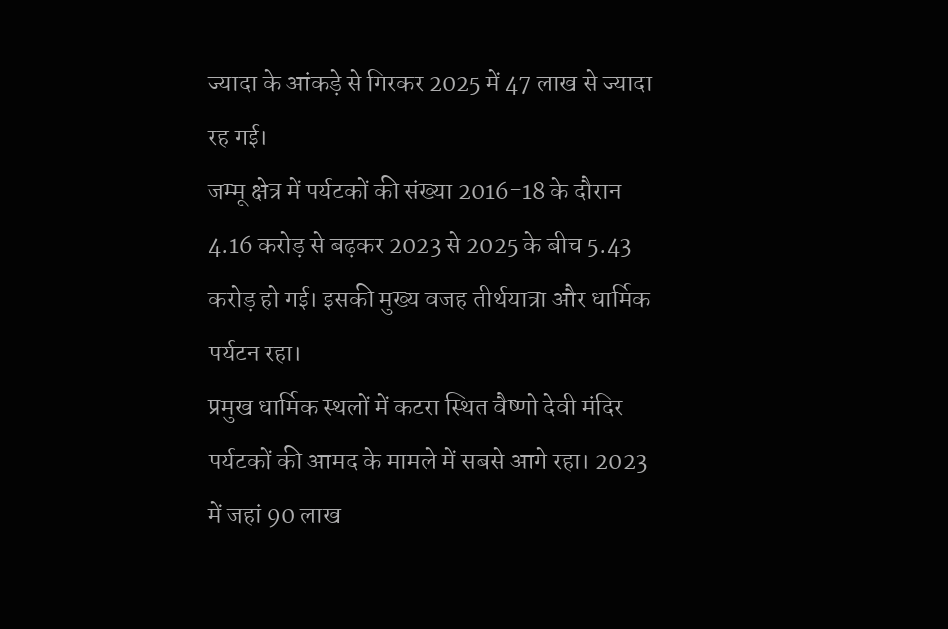ज्यादा के आंकड़े से गिरकर 2025 में 47 लाख से ज्यादा रह गई।
जम्मू क्षेत्र में पर्यटकों की संख्या 2016-18 के दौरान 4.16 करोड़ से बढ़कर 2023 से 2025 के बीच 5.43 करोड़ हो गई। इसकी मुख्य वजह तीर्थयात्रा और धार्मिक पर्यटन रहा।
प्रमुख धार्मिक स्थलों में कटरा स्थित वैष्णो देवी मंदिर पर्यटकों की आमद के मामले में सबसे आगे रहा। 2023 में जहां 90 लाख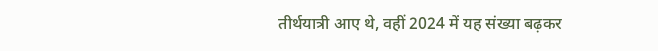तीर्थयात्री आए थे, वहीं 2024 में यह संख्या बढ़कर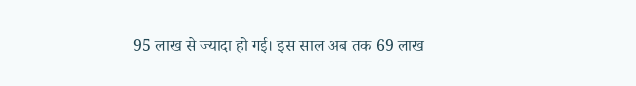95 लाख से ज्यादा हो गई। इस साल अब तक 69 लाख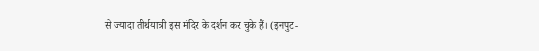से ज्यादा तीर्थयात्री इस मंदिर के दर्शन कर चुके हैं। (इनपुट-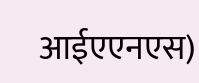आईएएनएस)